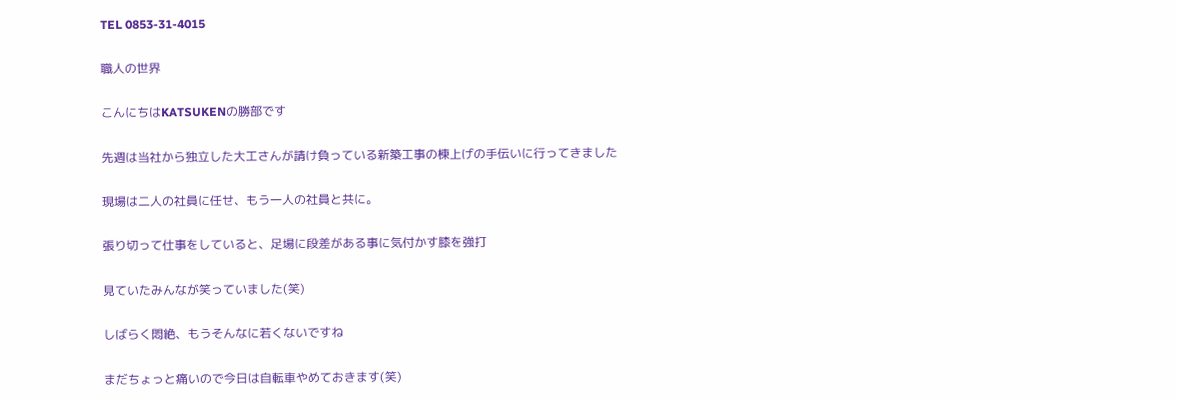TEL 0853-31-4015

職人の世界

こんにちはKATSUKENの勝部です

先週は当社から独立した大工さんが請け負っている新築工事の棟上げの手伝いに行ってきました

現場は二人の社員に任せ、もう一人の社員と共に。

張り切って仕事をしていると、足場に段差がある事に気付かす膝を強打

見ていたみんなが笑っていました(笑)

しばらく悶絶、もうそんなに若くないですね

まだちょっと痛いので今日は自転車やめておきます(笑)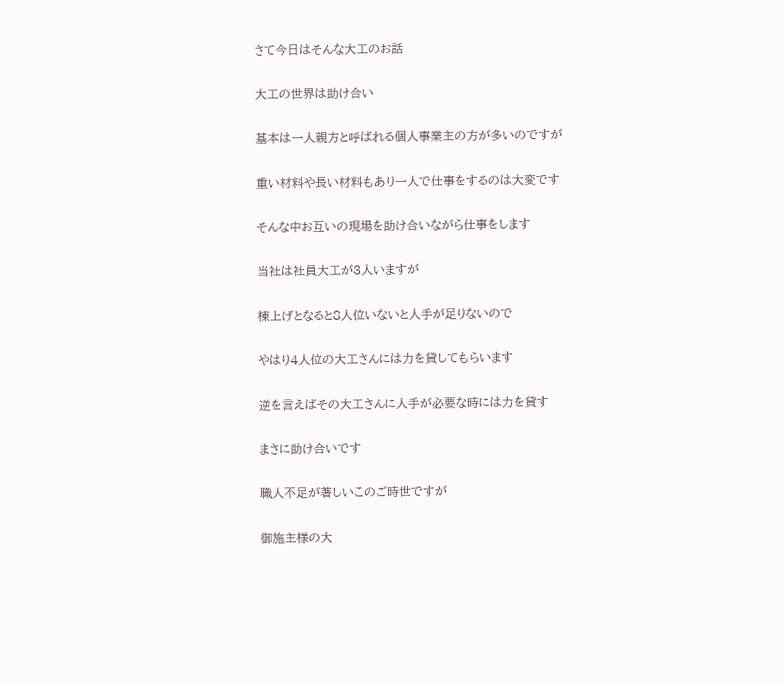さて今日はそんな大工のお話

大工の世界は助け合い

基本は一人親方と呼ばれる個人事業主の方が多いのですが

重い材料や長い材料もあり一人で仕事をするのは大変です

そんな中お互いの現場を助け合いながら仕事をします

当社は社員大工が3人いますが

棟上げとなると8人位いないと人手が足りないので

やはり4人位の大工さんには力を貸してもらいます

逆を言えばその大工さんに人手が必要な時には力を貸す

まさに助け合いです

職人不足が著しいこのご時世ですが

御施主様の大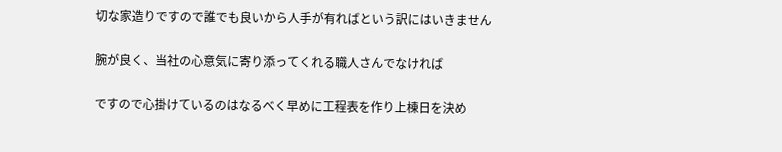切な家造りですので誰でも良いから人手が有ればという訳にはいきません

腕が良く、当社の心意気に寄り添ってくれる職人さんでなければ

ですので心掛けているのはなるべく早めに工程表を作り上棟日を決め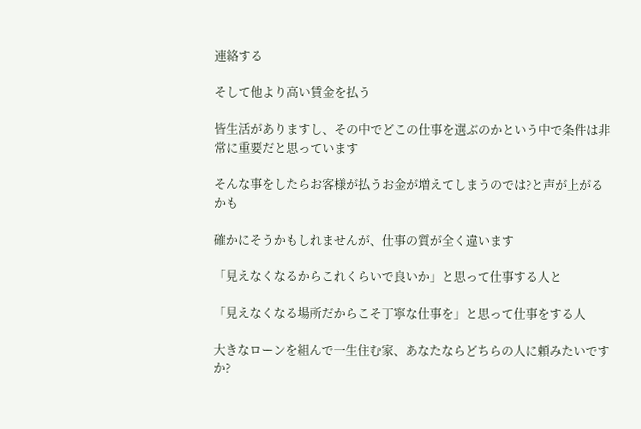連絡する

そして他より高い賃金を払う

皆生活がありますし、その中でどこの仕事を選ぶのかという中で条件は非常に重要だと思っています

そんな事をしたらお客様が払うお金が増えてしまうのでは?と声が上がるかも

確かにそうかもしれませんが、仕事の質が全く違います

「見えなくなるからこれくらいで良いか」と思って仕事する人と

「見えなくなる場所だからこそ丁寧な仕事を」と思って仕事をする人

大きなローンを組んで一生住む家、あなたならどちらの人に頼みたいですか?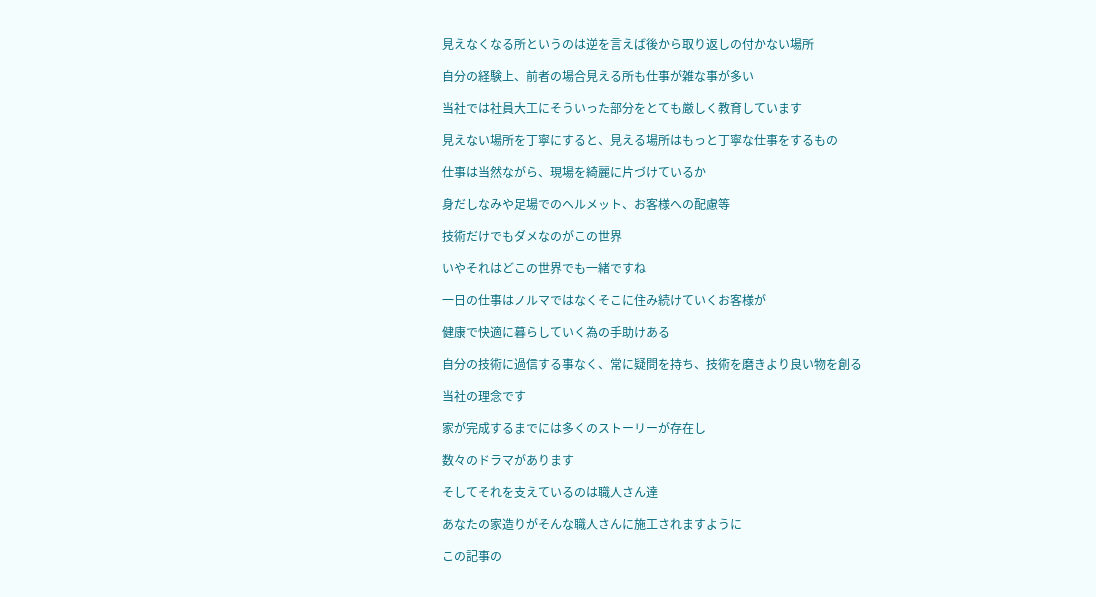見えなくなる所というのは逆を言えば後から取り返しの付かない場所

自分の経験上、前者の場合見える所も仕事が雑な事が多い

当社では社員大工にそういった部分をとても厳しく教育しています

見えない場所を丁寧にすると、見える場所はもっと丁寧な仕事をするもの

仕事は当然ながら、現場を綺麗に片づけているか

身だしなみや足場でのヘルメット、お客様への配慮等

技術だけでもダメなのがこの世界

いやそれはどこの世界でも一緒ですね

一日の仕事はノルマではなくそこに住み続けていくお客様が

健康で快適に暮らしていく為の手助けある

自分の技術に過信する事なく、常に疑問を持ち、技術を磨きより良い物を創る

当社の理念です

家が完成するまでには多くのストーリーが存在し

数々のドラマがあります

そしてそれを支えているのは職人さん達

あなたの家造りがそんな職人さんに施工されますように

この記事の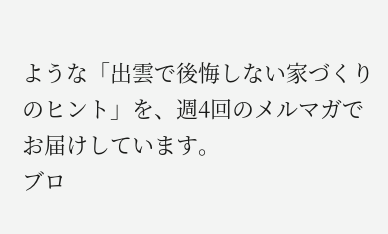ような「出雲で後悔しない家づくりのヒント」を、週4回のメルマガでお届けしています。
ブロ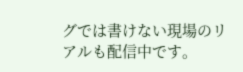グでは書けない現場のリアルも配信中です。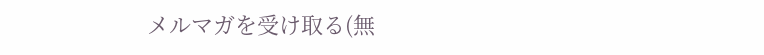メルマガを受け取る(無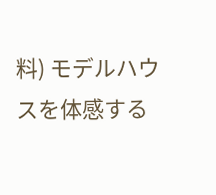料) モデルハウスを体感する